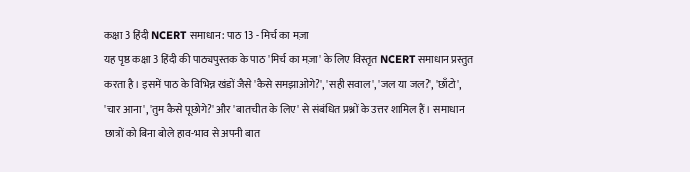कक्षा 3 हिंदी NCERT समाधान: पाठ 13 - मिर्च का मज़ा
यह पृष्ठ कक्षा 3 हिंदी की पाठ्यपुस्तक के पाठ 'मिर्च का मज़ा' के लिए विस्तृत NCERT समाधान प्रस्तुत करता है। इसमें पाठ के विभिन्न खंडों जैसे 'कैसे समझाओगे?', 'सही सवाल', 'जल या जल?', 'छाँटो', 'चार आना', 'तुम कैसे पूछोगे?' और 'बातचीत के लिए' से संबंधित प्रश्नों के उत्तर शामिल हैं। समाधान छात्रों को बिना बोले हाव-भाव से अपनी बात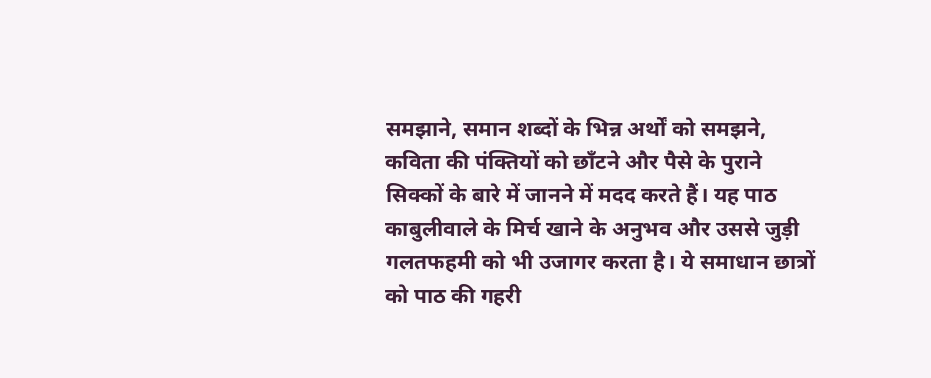समझाने, समान शब्दों के भिन्न अर्थों को समझने, कविता की पंक्तियों को छाँटने और पैसे के पुराने सिक्कों के बारे में जानने में मदद करते हैं। यह पाठ काबुलीवाले के मिर्च खाने के अनुभव और उससे जुड़ी गलतफहमी को भी उजागर करता है। ये समाधान छात्रों को पाठ की गहरी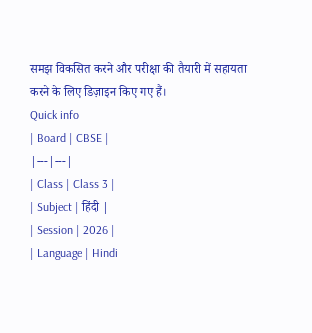समझ विकसित करने और परीक्षा की तैयारी में सहायता करने के लिए डिज़ाइन किए गए हैं।
Quick info
| Board | CBSE |
|---|---|
| Class | Class 3 |
| Subject | हिंदी |
| Session | 2026 |
| Language | Hindi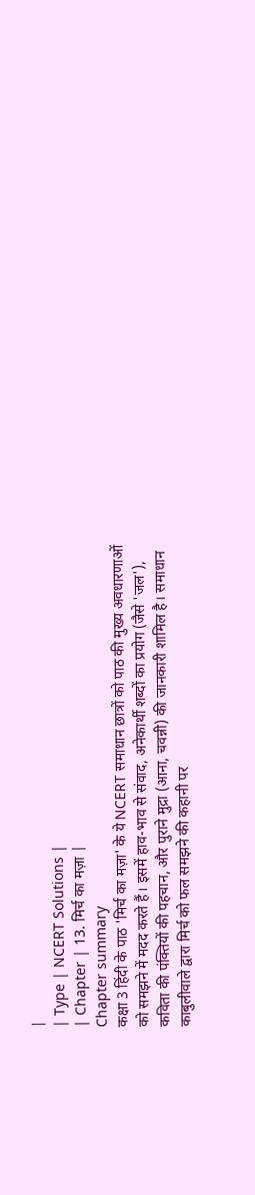|
| Type | NCERT Solutions |
| Chapter | 13. मिर्च का मज़ा |
Chapter summary
कक्षा 3 हिंदी के पाठ 'मिर्च का मज़ा' के ये NCERT समाधान छात्रों को पाठ की मुख्य अवधारणाओं को समझने में मदद करते हैं। इसमें हाव-भाव से संवाद, अनेकार्थी शब्दों का प्रयोग (जैसे 'जल'), कविता की पंक्तियों की पहचान, और पुराने मुद्रा (आना, चवन्नी) की जानकारी शामिल है। समाधान काबुलीवाले द्वारा मिर्च को फल समझने की कहानी पर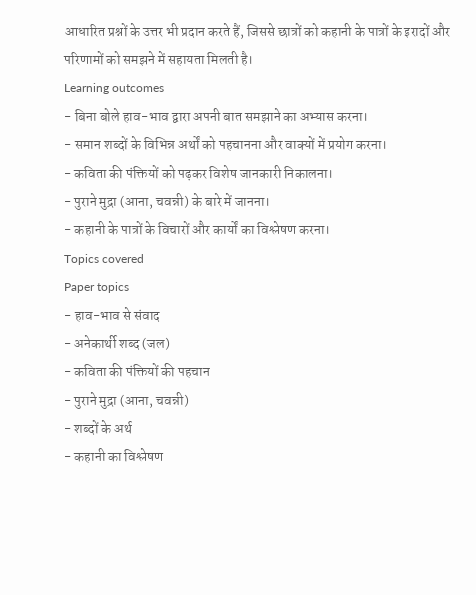आधारित प्रश्नों के उत्तर भी प्रदान करते हैं, जिससे छात्रों को कहानी के पात्रों के इरादों और परिणामों को समझने में सहायता मिलती है।
Learning outcomes
- बिना बोले हाव-भाव द्वारा अपनी बात समझाने का अभ्यास करना।
- समान शब्दों के विभिन्न अर्थों को पहचानना और वाक्यों में प्रयोग करना।
- कविता की पंक्तियों को पढ़कर विशेष जानकारी निकालना।
- पुराने मुद्रा (आना, चवन्नी) के बारे में जानना।
- कहानी के पात्रों के विचारों और कार्यों का विश्लेषण करना।
Topics covered
Paper topics
- हाव-भाव से संवाद
- अनेकार्थी शब्द (जल)
- कविता की पंक्तियों की पहचान
- पुराने मुद्रा (आना, चवन्नी)
- शब्दों के अर्थ
- कहानी का विश्लेषण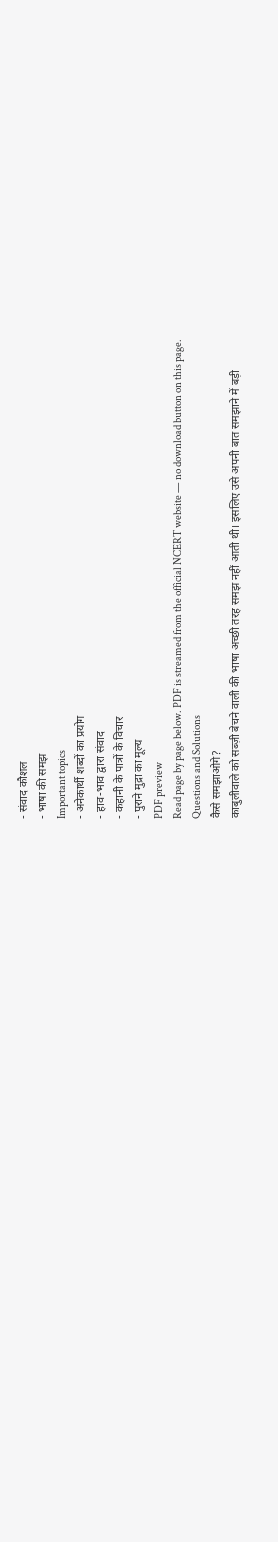- संवाद कौशल
- भाषा की समझ
Important topics
- अनेकार्थी शब्दों का प्रयोग
- हाव-भाव द्वारा संवाद
- कहानी के पात्रों के विचार
- पुराने मुद्रा का मूल्य
PDF preview
Read page by page below. PDF is streamed from the official NCERT website — no download button on this page.
Questions and Solutions
कैसे समझाओगे?
काबुलीवाले को सब्ज़ी बेचने वाली की भाषा अच्छी तरह समझ नहीं आती थी। इसलिए उसे अपनी बात समझाने में बड़ी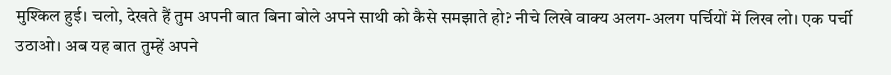मुश्किल हुई। चलो, देखते हैं तुम अपनी बात बिना बोले अपने साथी को कैसे समझाते हो? नीचे लिखे वाक्य अलग-अलग पर्चियों में लिख लो। एक पर्ची उठाओ। अब यह बात तुम्हें अपने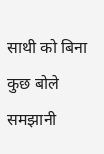साथी को बिना कुछ बोले समझानी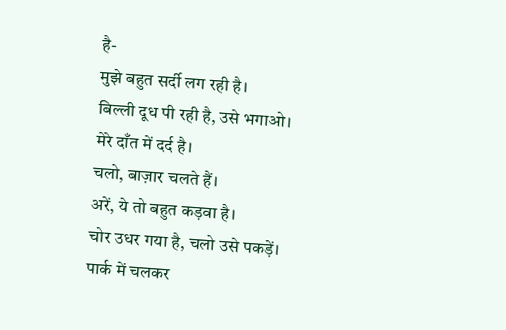है-
मुझे बहुत सर्दी लग रही है।
बिल्ली दूध पी रही है, उसे भगाओ।
मेरे दाँत में दर्द है।
चलो, बाज़ार चलते हैं।
अरें, ये तो बहुत कड़वा है।
चोर उधर गया है, चलो उसे पकड़ें।
पार्क में चलकर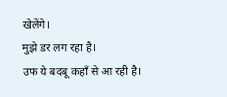खेलेंगे।
मुझे डर लग रहा है।
उफ ये बदबू कहाँ से आ रही है।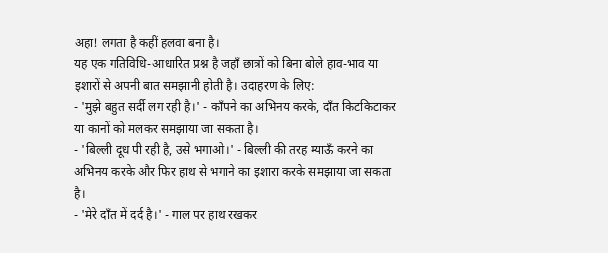अहा! लगता है कहीं हलवा बना है।
यह एक गतिविधि-आधारित प्रश्न है जहाँ छात्रों को बिना बोले हाव-भाव या इशारों से अपनी बात समझानी होती है। उदाहरण के लिए:
- 'मुझे बहुत सर्दी लग रही है।' - काँपने का अभिनय करके, दाँत किटकिटाकर या कानों को मलकर समझाया जा सकता है।
- 'बिल्ली दूध पी रही है, उसे भगाओ।' - बिल्ली की तरह म्याऊँ करने का अभिनय करके और फिर हाथ से भगाने का इशारा करके समझाया जा सकता है।
- 'मेरे दाँत में दर्द है।' - गाल पर हाथ रखकर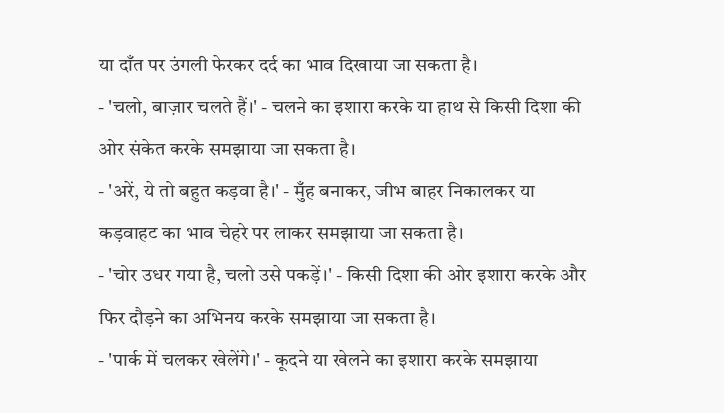या दाँत पर उंगली फेरकर दर्द का भाव दिखाया जा सकता है।
- 'चलो, बाज़ार चलते हैं।' - चलने का इशारा करके या हाथ से किसी दिशा की ओर संकेत करके समझाया जा सकता है।
- 'अरें, ये तो बहुत कड़वा है।' - मुँह बनाकर, जीभ बाहर निकालकर या कड़वाहट का भाव चेहरे पर लाकर समझाया जा सकता है।
- 'चोर उधर गया है, चलो उसे पकड़ें।' - किसी दिशा की ओर इशारा करके और फिर दौड़ने का अभिनय करके समझाया जा सकता है।
- 'पार्क में चलकर खेलेंगे।' - कूदने या खेलने का इशारा करके समझाया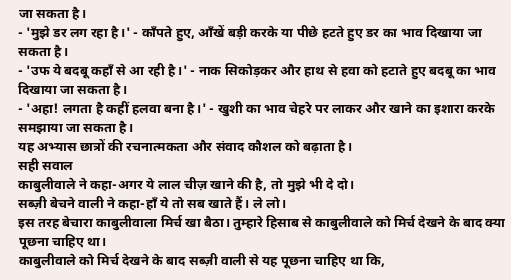जा सकता है।
- 'मुझे डर लग रहा है।' - काँपते हुए, आँखें बड़ी करके या पीछे हटते हुए डर का भाव दिखाया जा सकता है।
- 'उफ ये बदबू कहाँ से आ रही है।' - नाक सिकोड़कर और हाथ से हवा को हटाते हुए बदबू का भाव दिखाया जा सकता है।
- 'अहा! लगता है कहीं हलवा बना है।' - खुशी का भाव चेहरे पर लाकर और खाने का इशारा करके समझाया जा सकता है।
यह अभ्यास छात्रों की रचनात्मकता और संवाद कौशल को बढ़ाता है।
सही सवाल
काबुलीवाले ने कहा-अगर ये लाल चीज़ खाने की है, तो मुझे भी दे दो।
सब्ज़ी बेचने वाली ने कहा-हाँ ये तो सब खाते हैं। ले लो।
इस तरह बेचारा काबुलीवाला मिर्च खा बैठा। तुम्हारे हिसाब से काबुलीवाले को मिर्च देखने के बाद क्या पूछना चाहिए था।
काबुलीवाले को मिर्च देखने के बाद सब्ज़ी वाली से यह पूछना चाहिए था कि,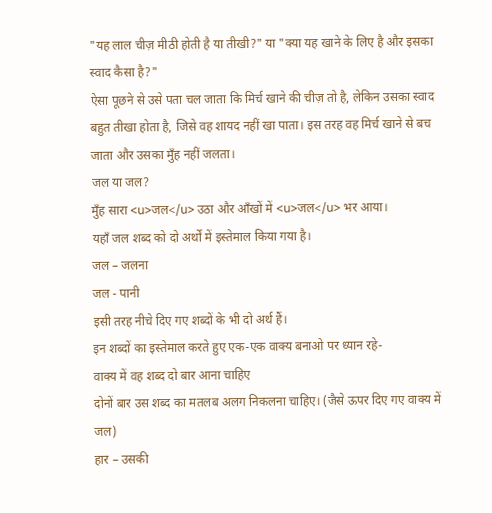"यह लाल चीज़ मीठी होती है या तीखी?" या "क्या यह खाने के लिए है और इसका स्वाद कैसा है?"
ऐसा पूछने से उसे पता चल जाता कि मिर्च खाने की चीज़ तो है, लेकिन उसका स्वाद बहुत तीखा होता है, जिसे वह शायद नहीं खा पाता। इस तरह वह मिर्च खाने से बच जाता और उसका मुँह नहीं जलता।
जल या जल?
मुँह सारा <u>जल</u> उठा और आँखों में <u>जल</u> भर आया।
यहाँ जल शब्द को दो अर्थों में इस्तेमाल किया गया है।
जल – जलना
जल - पानी
इसी तरह नीचे दिए गए शब्दों के भी दो अर्थ हैं।
इन शब्दों का इस्तेमाल करते हुए एक-एक वाक्य बनाओ पर ध्यान रहे-
वाक्य में वह शब्द दो बार आना चाहिए
दोनों बार उस शब्द का मतलब अलग निकलना चाहिए। (जैसे ऊपर दिए गए वाक्य में जल)
हार – उसकी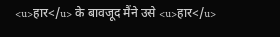<u>हार</u> के बावजूद मैंने उसे <u>हार</u>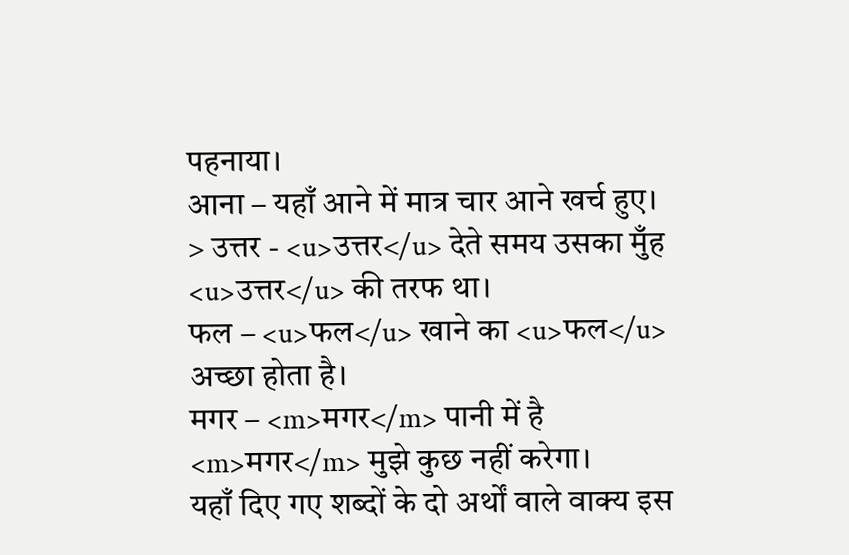पहनाया।
आना – यहाँ आने में मात्र चार आने खर्च हुए।
> उत्तर - <u>उत्तर</u> देते समय उसका मुँह <u>उत्तर</u> की तरफ था।
फल – <u>फल</u> खाने का <u>फल</u> अच्छा होता है।
मगर – <m>मगर</m> पानी में है <m>मगर</m> मुझे कुछ नहीं करेगा।
यहाँ दिए गए शब्दों के दो अर्थों वाले वाक्य इस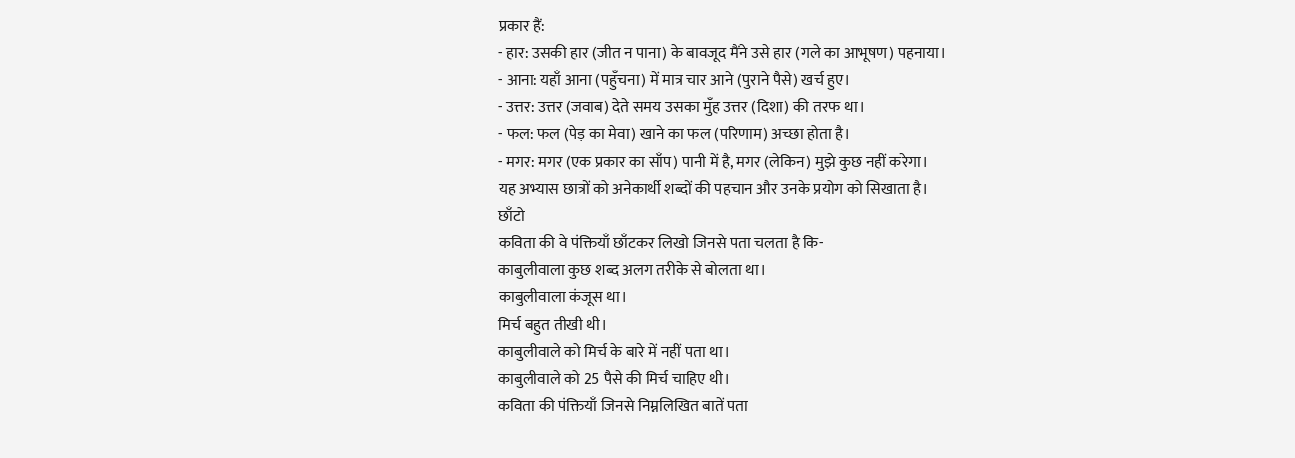प्रकार हैं:
- हार: उसकी हार (जीत न पाना) के बावजूद मैंने उसे हार (गले का आभूषण) पहनाया।
- आना: यहाँ आना (पहुँचना) में मात्र चार आने (पुराने पैसे) खर्च हुए।
- उत्तर: उत्तर (जवाब) देते समय उसका मुँह उत्तर (दिशा) की तरफ था।
- फल: फल (पेड़ का मेवा) खाने का फल (परिणाम) अच्छा होता है।
- मगर: मगर (एक प्रकार का साँप) पानी में है, मगर (लेकिन) मुझे कुछ नहीं करेगा।
यह अभ्यास छात्रों को अनेकार्थी शब्दों की पहचान और उनके प्रयोग को सिखाता है।
छाँटो
कविता की वे पंक्तियाँ छाँटकर लिखो जिनसे पता चलता है कि-
काबुलीवाला कुछ शब्द अलग तरीके से बोलता था।
काबुलीवाला कंजूस था।
मिर्च बहुत तीखी थी।
काबुलीवाले को मिर्च के बारे में नहीं पता था।
काबुलीवाले को 25 पैसे की मिर्च चाहिए थी।
कविता की पंक्तियाँ जिनसे निम्नलिखित बातें पता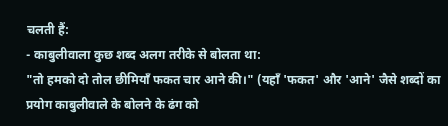चलती हैं:
- काबुलीवाला कुछ शब्द अलग तरीके से बोलता था:
"तो हमको दो तोल छीमियाँ फकत चार आने की।" (यहाँ 'फकत' और 'आने' जैसे शब्दों का प्रयोग काबुलीवाले के बोलने के ढंग को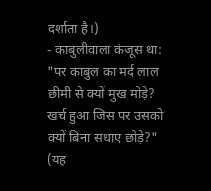दर्शाता है।)
- काबुलीवाला कंजूस था:
"पर काबुल का मर्द लाल छीमी से क्यों मुख मोड़े? खर्च हुआ जिस पर उसको क्यों बिना सधाए छोड़े?" (यह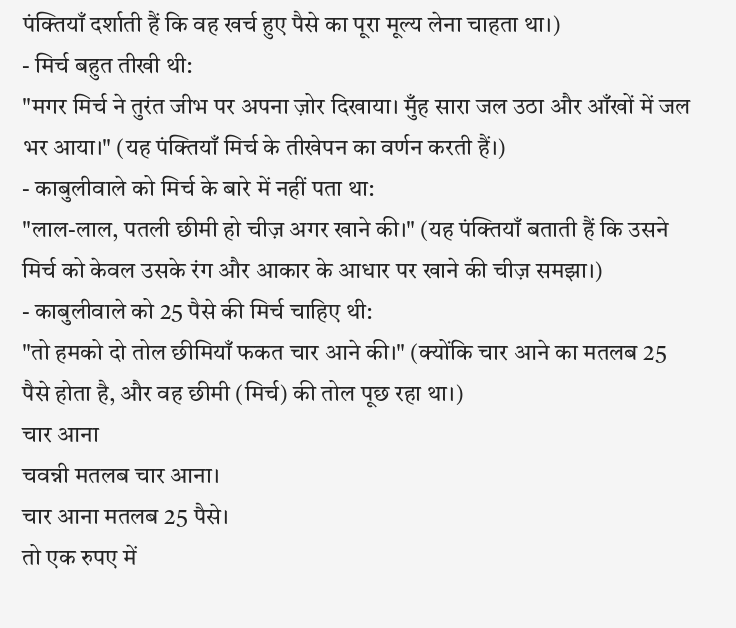पंक्तियाँ दर्शाती हैं कि वह खर्च हुए पैसे का पूरा मूल्य लेना चाहता था।)
- मिर्च बहुत तीखी थी:
"मगर मिर्च ने तुरंत जीभ पर अपना ज़ोर दिखाया। मुँह सारा जल उठा और आँखों में जल भर आया।" (यह पंक्तियाँ मिर्च के तीखेपन का वर्णन करती हैं।)
- काबुलीवाले को मिर्च के बारे में नहीं पता था:
"लाल-लाल, पतली छीमी हो चीज़ अगर खाने की।" (यह पंक्तियाँ बताती हैं कि उसने मिर्च को केवल उसके रंग और आकार के आधार पर खाने की चीज़ समझा।)
- काबुलीवाले को 25 पैसे की मिर्च चाहिए थी:
"तो हमको दो तोल छीमियाँ फकत चार आने की।" (क्योंकि चार आने का मतलब 25 पैसे होता है, और वह छीमी (मिर्च) की तोल पूछ रहा था।)
चार आना
चवन्नी मतलब चार आना।
चार आना मतलब 25 पैसे।
तो एक रुपए में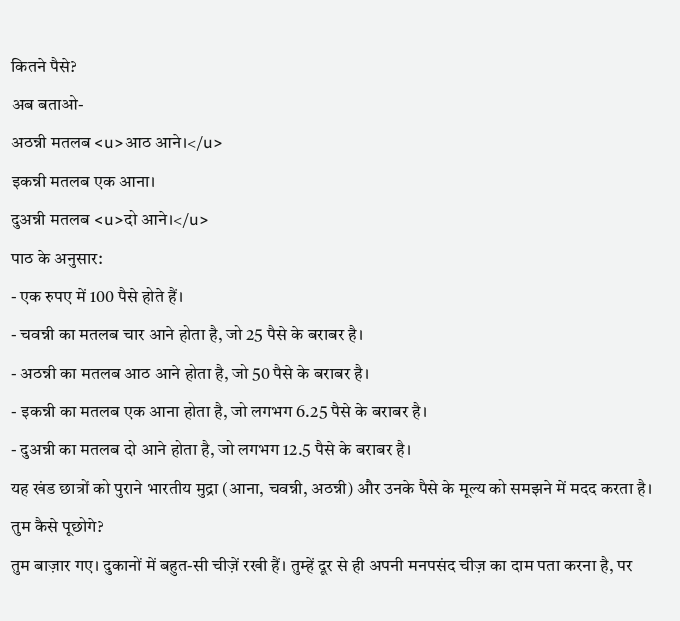कितने पैसे?
अब बताओ-
अठन्नी मतलब <u>आठ आने।</u>
इकन्नी मतलब एक आना।
दुअन्नी मतलब <u>दो आने।</u>
पाठ के अनुसार:
- एक रुपए में 100 पैसे होते हैं।
- चवन्नी का मतलब चार आने होता है, जो 25 पैसे के बराबर है।
- अठन्नी का मतलब आठ आने होता है, जो 50 पैसे के बराबर है।
- इकन्नी का मतलब एक आना होता है, जो लगभग 6.25 पैसे के बराबर है।
- दुअन्नी का मतलब दो आने होता है, जो लगभग 12.5 पैसे के बराबर है।
यह खंड छात्रों को पुराने भारतीय मुद्रा (आना, चवन्नी, अठन्नी) और उनके पैसे के मूल्य को समझने में मदद करता है।
तुम कैसे पूछोगे?
तुम बाज़ार गए। दुकानों में बहुत-सी चीज़ें रखी हैं। तुम्हें दूर से ही अपनी मनपसंद चीज़ का दाम पता करना है, पर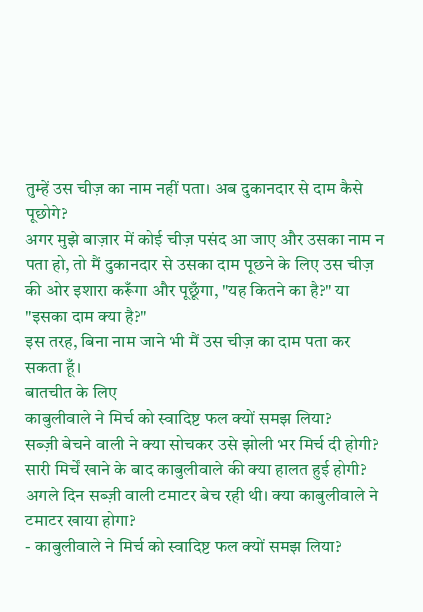तुम्हें उस चीज़ का नाम नहीं पता। अब दुकानदार से दाम कैसे पूछोगे?
अगर मुझे बाज़ार में कोई चीज़ पसंद आ जाए और उसका नाम न पता हो, तो मैं दुकानदार से उसका दाम पूछने के लिए उस चीज़ की ओर इशारा करूँगा और पूछूँगा, "यह कितने का है?" या "इसका दाम क्या है?"
इस तरह, बिना नाम जाने भी मैं उस चीज़ का दाम पता कर सकता हूँ।
बातचीत के लिए
काबुलीवाले ने मिर्च को स्वादिष्ट फल क्यों समझ लिया?
सब्ज़ी बेचने वाली ने क्या सोचकर उसे झोली भर मिर्च दी होगी?
सारी मिर्चें खाने के बाद काबुलीवाले की क्या हालत हुई होगी?
अगले दिन सब्ज़ी वाली टमाटर बेच रही थी। क्या काबुलीवाले ने टमाटर खाया होगा?
- काबुलीवाले ने मिर्च को स्वादिष्ट फल क्यों समझ लिया?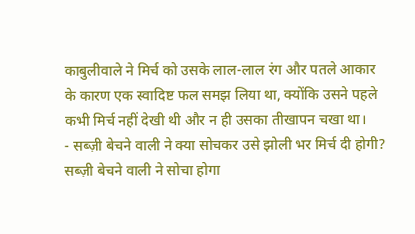काबुलीवाले ने मिर्च को उसके लाल-लाल रंग और पतले आकार के कारण एक स्वादिष्ट फल समझ लिया था, क्योंकि उसने पहले कभी मिर्च नहीं देखी थी और न ही उसका तीखापन चखा था।
- सब्ज़ी बेचने वाली ने क्या सोचकर उसे झोली भर मिर्च दी होगी?
सब्ज़ी बेचने वाली ने सोचा होगा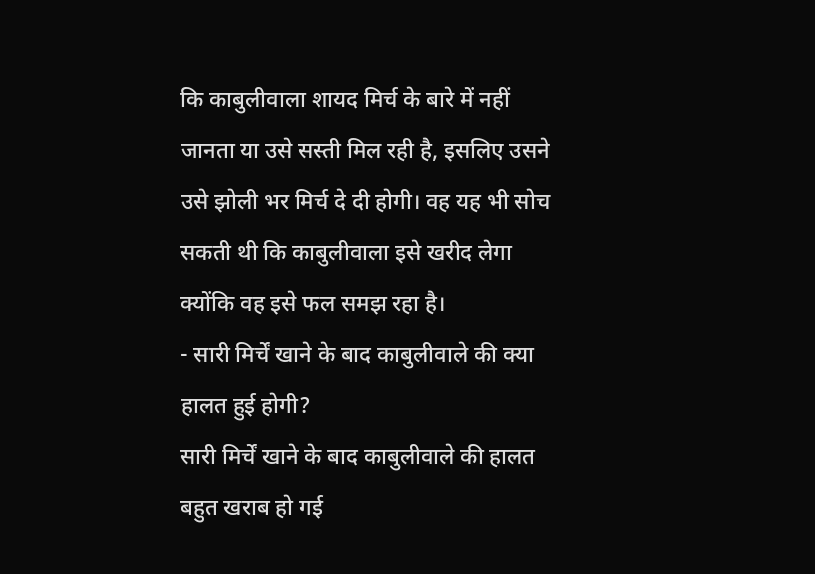कि काबुलीवाला शायद मिर्च के बारे में नहीं जानता या उसे सस्ती मिल रही है, इसलिए उसने उसे झोली भर मिर्च दे दी होगी। वह यह भी सोच सकती थी कि काबुलीवाला इसे खरीद लेगा क्योंकि वह इसे फल समझ रहा है।
- सारी मिर्चें खाने के बाद काबुलीवाले की क्या हालत हुई होगी?
सारी मिर्चें खाने के बाद काबुलीवाले की हालत बहुत खराब हो गई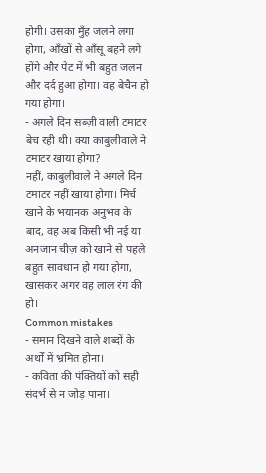होगी। उसका मुँह जलने लगा होगा, आँखों से आँसू बहने लगे होंगे और पेट में भी बहुत जलन और दर्द हुआ होगा। वह बेचैन हो गया होगा।
- अगले दिन सब्ज़ी वाली टमाटर बेच रही थी। क्या काबुलीवाले ने टमाटर खाया होगा?
नहीं, काबुलीवाले ने अगले दिन टमाटर नहीं खाया होगा। मिर्च खाने के भयानक अनुभव के बाद, वह अब किसी भी नई या अनजान चीज़ को खाने से पहले बहुत सावधान हो गया होगा, खासकर अगर वह लाल रंग की हो।
Common mistakes
- समान दिखने वाले शब्दों के अर्थों में भ्रमित होना।
- कविता की पंक्तियों को सही संदर्भ से न जोड़ पाना।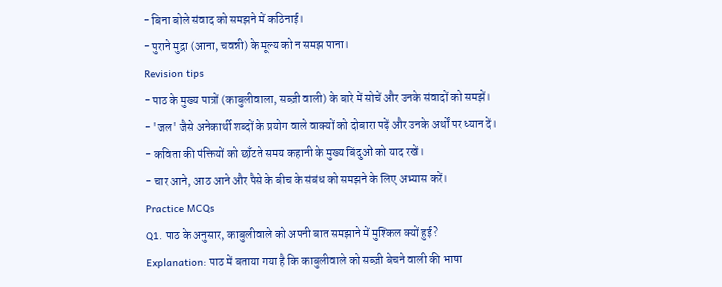- बिना बोले संवाद को समझने में कठिनाई।
- पुराने मुद्रा (आना, चवन्नी) के मूल्य को न समझ पाना।
Revision tips
- पाठ के मुख्य पात्रों (काबुलीवाला, सब्ज़ी वाली) के बारे में सोचें और उनके संवादों को समझें।
- 'जल' जैसे अनेकार्थी शब्दों के प्रयोग वाले वाक्यों को दोबारा पढ़ें और उनके अर्थों पर ध्यान दें।
- कविता की पंक्तियों को छाँटते समय कहानी के मुख्य बिंदुओं को याद रखें।
- चार आने, आठ आने और पैसे के बीच के संबंध को समझने के लिए अभ्यास करें।
Practice MCQs
Q1. पाठ के अनुसार, काबुलीवाले को अपनी बात समझाने में मुश्किल क्यों हुई?
Explanation: पाठ में बताया गया है कि काबुलीवाले को सब्ज़ी बेचने वाली की भाषा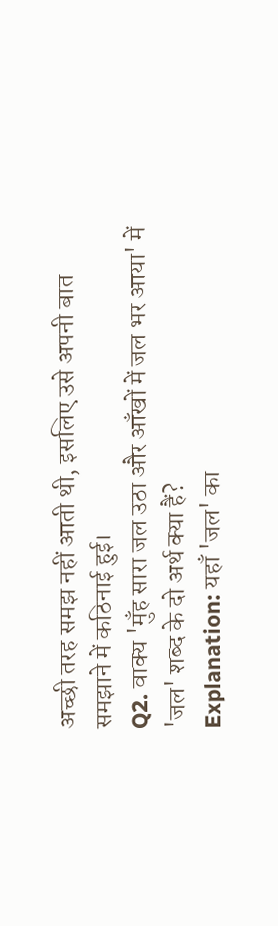अच्छी तरह समझ नहीं आती थी, इसलिए उसे अपनी बात समझाने में कठिनाई हुई।
Q2. वाक्य 'मुँह सारा जल उठा और आँखों में जल भर आया' में 'जल' शब्द के दो अर्थ क्या हैं?
Explanation: यहाँ 'जल' का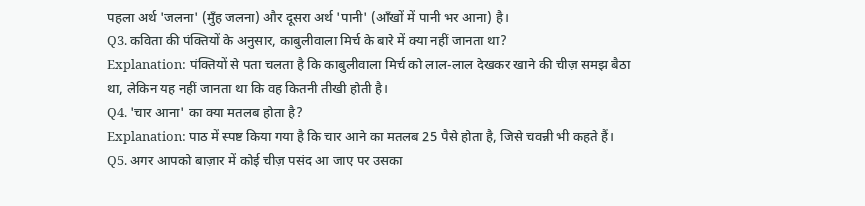पहला अर्थ 'जलना' (मुँह जलना) और दूसरा अर्थ 'पानी' (आँखों में पानी भर आना) है।
Q3. कविता की पंक्तियों के अनुसार, काबुलीवाला मिर्च के बारे में क्या नहीं जानता था?
Explanation: पंक्तियों से पता चलता है कि काबुलीवाला मिर्च को लाल-लाल देखकर खाने की चीज़ समझ बैठा था, लेकिन यह नहीं जानता था कि वह कितनी तीखी होती है।
Q4. 'चार आना' का क्या मतलब होता है?
Explanation: पाठ में स्पष्ट किया गया है कि चार आने का मतलब 25 पैसे होता है, जिसे चवन्नी भी कहते हैं।
Q5. अगर आपको बाज़ार में कोई चीज़ पसंद आ जाए पर उसका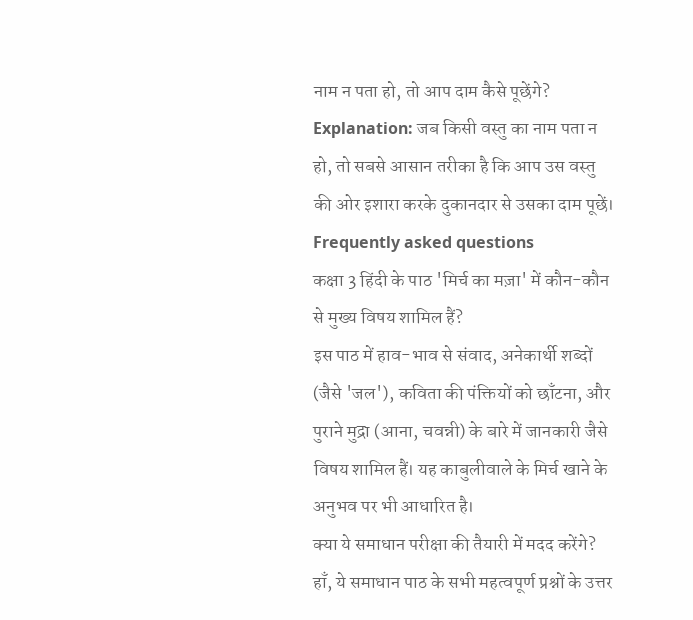नाम न पता हो, तो आप दाम कैसे पूछेंगे?
Explanation: जब किसी वस्तु का नाम पता न हो, तो सबसे आसान तरीका है कि आप उस वस्तु की ओर इशारा करके दुकानदार से उसका दाम पूछें।
Frequently asked questions
कक्षा 3 हिंदी के पाठ 'मिर्च का मज़ा' में कौन-कौन से मुख्य विषय शामिल हैं?
इस पाठ में हाव-भाव से संवाद, अनेकार्थी शब्दों (जैसे 'जल'), कविता की पंक्तियों को छाँटना, और पुराने मुद्रा (आना, चवन्नी) के बारे में जानकारी जैसे विषय शामिल हैं। यह काबुलीवाले के मिर्च खाने के अनुभव पर भी आधारित है।
क्या ये समाधान परीक्षा की तैयारी में मदद करेंगे?
हाँ, ये समाधान पाठ के सभी महत्वपूर्ण प्रश्नों के उत्तर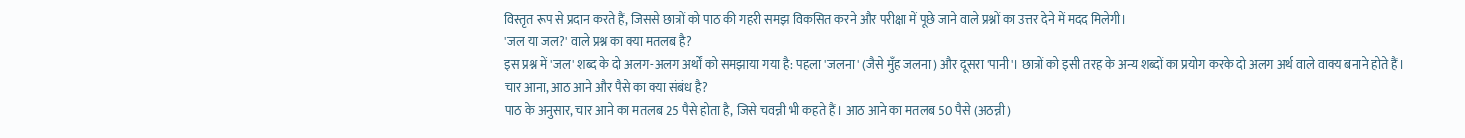विस्तृत रूप से प्रदान करते हैं, जिससे छात्रों को पाठ की गहरी समझ विकसित करने और परीक्षा में पूछे जाने वाले प्रश्नों का उत्तर देने में मदद मिलेगी।
'जल या जल?' वाले प्रश्न का क्या मतलब है?
इस प्रश्न में 'जल' शब्द के दो अलग-अलग अर्थों को समझाया गया है: पहला 'जलना' (जैसे मुँह जलना) और दूसरा 'पानी'। छात्रों को इसी तरह के अन्य शब्दों का प्रयोग करके दो अलग अर्थ वाले वाक्य बनाने होते हैं।
चार आना, आठ आने और पैसे का क्या संबंध है?
पाठ के अनुसार, चार आने का मतलब 25 पैसे होता है, जिसे चवन्नी भी कहते हैं। आठ आने का मतलब 50 पैसे (अठन्नी)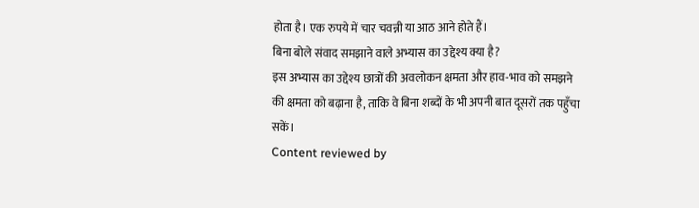होता है। एक रुपये में चार चवन्नी या आठ आने होते हैं।
बिना बोले संवाद समझाने वाले अभ्यास का उद्देश्य क्या है?
इस अभ्यास का उद्देश्य छात्रों की अवलोकन क्षमता और हाव-भाव को समझने की क्षमता को बढ़ाना है, ताकि वे बिना शब्दों के भी अपनी बात दूसरों तक पहुँचा सकें।
Content reviewed by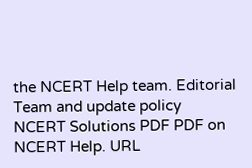the NCERT Help team. Editorial Team and update policy
NCERT Solutions PDF PDF on NCERT Help. URL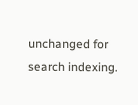unchanged for search indexing.